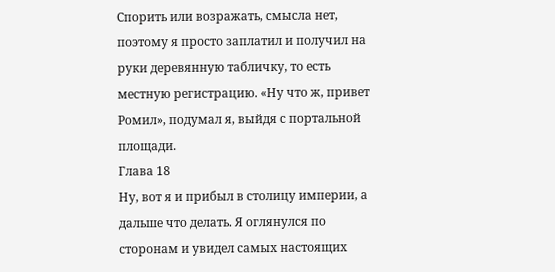Спорить или возражать, смысла нет, поэтому я просто заплатил и получил на руки деревянную табличку, то есть местную регистрацию. «Ну что ж, привет Ромил», подумал я, выйдя с портальной площади.
Глава 18
Ну, вот я и прибыл в столицу империи, а дальше что делать. Я оглянулся по сторонам и увидел самых настоящих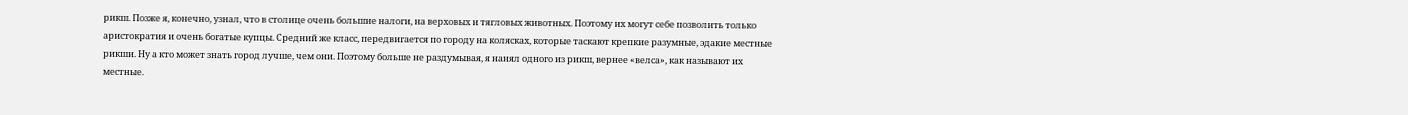рикш. Позже я, конечно, узнал, что в столице очень большие налоги, на верховых и тягловых животных. Поэтому их могут себе позволить только аристократия и очень богатые купцы. Средний же класс, передвигается по городу на колясках, которые таскают крепкие разумные, эдакие местные рикши. Ну а кто может знать город лучше, чем они. Поэтому больше не раздумывая, я нанял одного из рикш, вернее «велса», как называют их местные.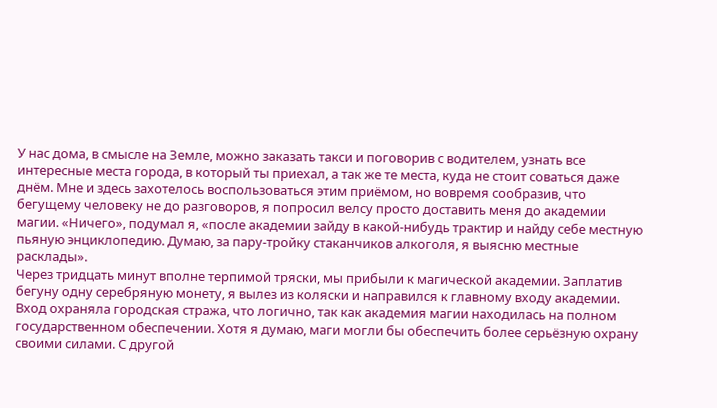У нас дома, в смысле на Земле, можно заказать такси и поговорив с водителем, узнать все интересные места города, в который ты приехал, а так же те места, куда не стоит соваться даже днём. Мне и здесь захотелось воспользоваться этим приёмом, но вовремя сообразив, что бегущему человеку не до разговоров, я попросил велсу просто доставить меня до академии магии. «Ничего», подумал я, «после академии зайду в какой-нибудь трактир и найду себе местную пьяную энциклопедию. Думаю, за пару-тройку стаканчиков алкоголя, я выясню местные расклады».
Через тридцать минут вполне терпимой тряски, мы прибыли к магической академии. Заплатив бегуну одну серебряную монету, я вылез из коляски и направился к главному входу академии. Вход охраняла городская стража, что логично, так как академия магии находилась на полном государственном обеспечении. Хотя я думаю, маги могли бы обеспечить более серьёзную охрану своими силами. С другой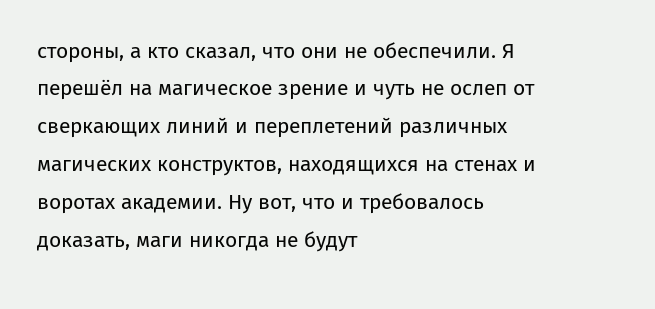стороны, а кто сказал, что они не обеспечили. Я перешёл на магическое зрение и чуть не ослеп от сверкающих линий и переплетений различных магических конструктов, находящихся на стенах и воротах академии. Ну вот, что и требовалось доказать, маги никогда не будут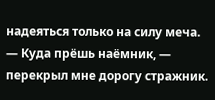надеяться только на силу меча.
— Куда прёшь наёмник, — перекрыл мне дорогу стражник.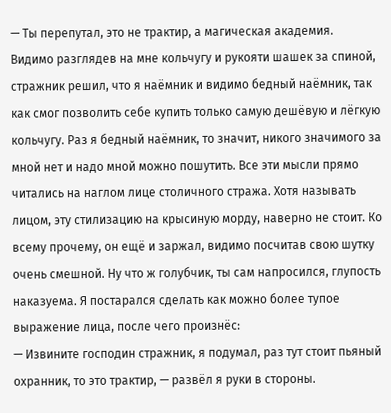— Ты перепутал, это не трактир, а магическая академия.
Видимо разглядев на мне кольчугу и рукояти шашек за спиной, стражник решил, что я наёмник и видимо бедный наёмник, так как смог позволить себе купить только самую дешёвую и лёгкую кольчугу. Раз я бедный наёмник, то значит, никого значимого за мной нет и надо мной можно пошутить. Все эти мысли прямо читались на наглом лице столичного стража. Хотя называть лицом, эту стилизацию на крысиную морду, наверно не стоит. Ко всему прочему, он ещё и заржал, видимо посчитав свою шутку очень смешной. Ну что ж голубчик, ты сам напросился, глупость наказуема. Я постарался сделать как можно более тупое выражение лица, после чего произнёс:
— Извините господин стражник, я подумал, раз тут стоит пьяный охранник, то это трактир, — развёл я руки в стороны.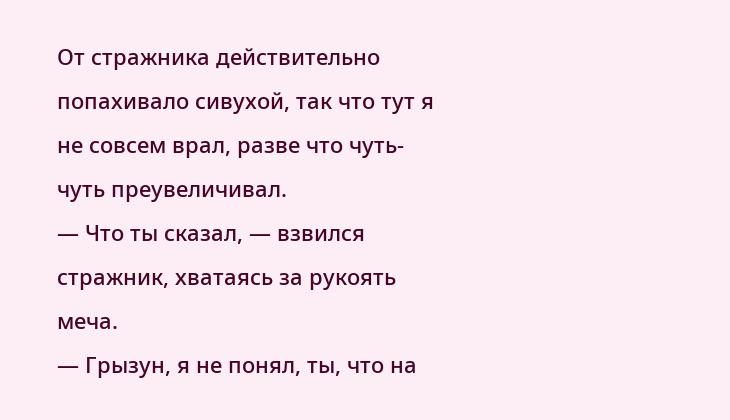От стражника действительно попахивало сивухой, так что тут я не совсем врал, разве что чуть-чуть преувеличивал.
— Что ты сказал, — взвился стражник, хватаясь за рукоять меча.
— Грызун, я не понял, ты, что на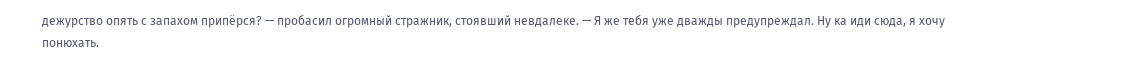дежурство опять с запахом припёрся? — пробасил огромный стражник, стоявший невдалеке. — Я же тебя уже дважды предупреждал. Ну ка иди сюда, я хочу понюхать.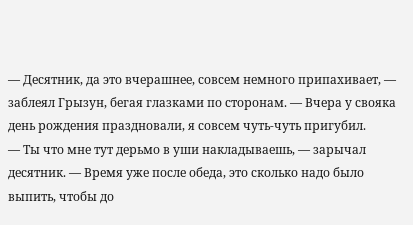— Десятник, да это вчерашнее, совсем немного припахивает, — заблеял Грызун, бегая глазками по сторонам. — Вчера у свояка день рождения праздновали, я совсем чуть-чуть пригубил.
— Ты что мне тут дерьмо в уши накладываешь, — зарычал десятник. — Время уже после обеда, это сколько надо было выпить, чтобы до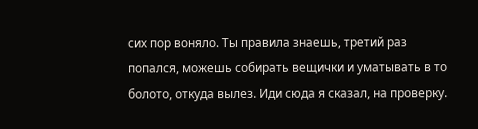сих пор воняло. Ты правила знаешь, третий раз попался, можешь собирать вещички и уматывать в то болото, откуда вылез. Иди сюда я сказал, на проверку.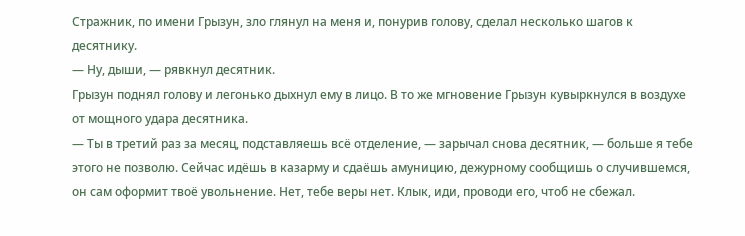Стражник, по имени Грызун, зло глянул на меня и, понурив голову, сделал несколько шагов к десятнику.
— Ну, дыши, — рявкнул десятник.
Грызун поднял голову и легонько дыхнул ему в лицо. В то же мгновение Грызун кувыркнулся в воздухе от мощного удара десятника.
— Ты в третий раз за месяц, подставляешь всё отделение, — зарычал снова десятник, — больше я тебе этого не позволю. Сейчас идёшь в казарму и сдаёшь амуницию, дежурному сообщишь о случившемся, он сам оформит твоё увольнение. Нет, тебе веры нет. Клык, иди, проводи его, чтоб не сбежал.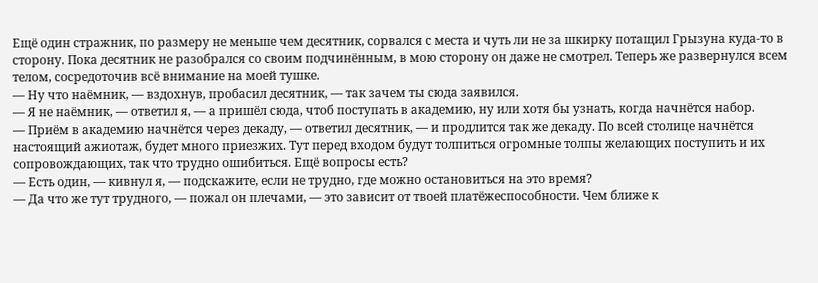Ещё один стражник, по размеру не меньше чем десятник, сорвался с места и чуть ли не за шкирку потащил Грызуна куда-то в сторону. Пока десятник не разобрался со своим подчинённым, в мою сторону он даже не смотрел. Теперь же развернулся всем телом, сосредоточив всё внимание на моей тушке.
— Ну что наёмник, — вздохнув, пробасил десятник, — так зачем ты сюда заявился.
— Я не наёмник, — ответил я, — а пришёл сюда, чтоб поступать в академию, ну или хотя бы узнать, когда начнётся набор.
— Приём в академию начнётся через декаду, — ответил десятник, — и продлится так же декаду. По всей столице начнётся настоящий ажиотаж, будет много приезжих. Тут перед входом будут толпиться огромные толпы желающих поступить и их сопровождающих, так что трудно ошибиться. Ещё вопросы есть?
— Есть один, — кивнул я, — подскажите, если не трудно, где можно остановиться на это время?
— Да что же тут трудного, — пожал он плечами, — это зависит от твоей платёжеспособности. Чем ближе к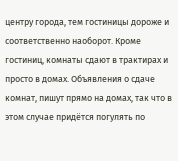центру города, тем гостиницы дороже и соответственно наоборот. Кроме гостиниц, комнаты сдают в трактирах и просто в домах. Объявления о сдаче комнат, пишут прямо на домах, так что в этом случае придётся погулять по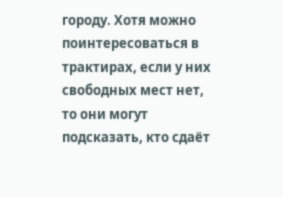городу. Хотя можно поинтересоваться в трактирах, если у них свободных мест нет, то они могут подсказать, кто сдаёт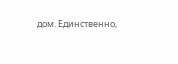дом. Единственно,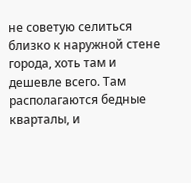не советую селиться близко к наружной стене города, хоть там и дешевле всего. Там располагаются бедные кварталы, и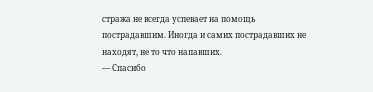стража не всегда успевает на помощь пострадавшим. Иногда и самих пострадавших не находят, не то что напавших.
— Спасибо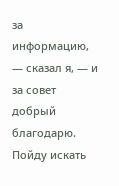за информацию, — сказал я, — и за совет добрый благодарю. Пойду искать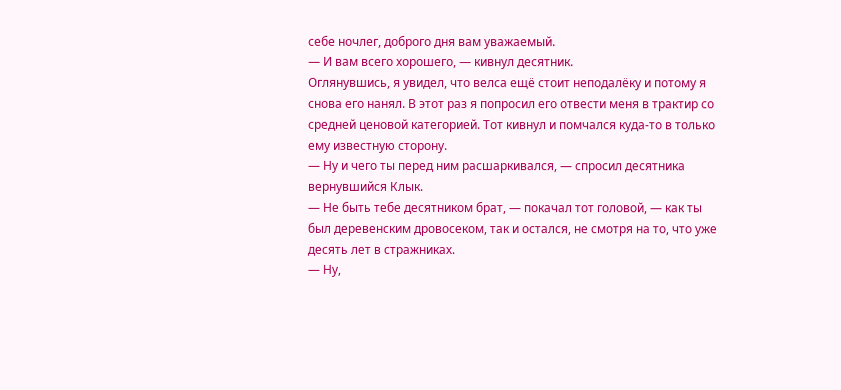себе ночлег, доброго дня вам уважаемый.
— И вам всего хорошего, — кивнул десятник.
Оглянувшись, я увидел, что велса ещё стоит неподалёку и потому я снова его нанял. В этот раз я попросил его отвести меня в трактир со средней ценовой категорией. Тот кивнул и помчался куда-то в только ему известную сторону.
— Ну и чего ты перед ним расшаркивался, — спросил десятника вернувшийся Клык.
— Не быть тебе десятником брат, — покачал тот головой, — как ты был деревенским дровосеком, так и остался, не смотря на то, что уже десять лет в стражниках.
— Ну,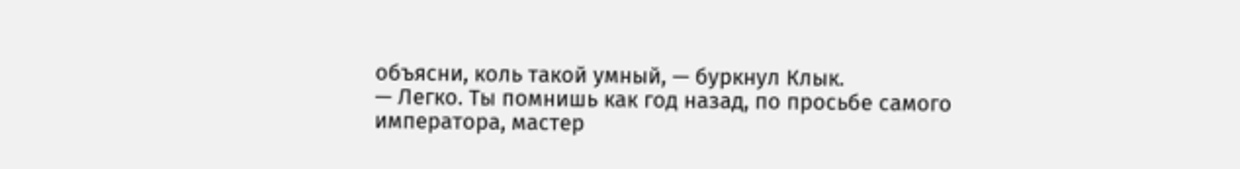объясни, коль такой умный, — буркнул Клык.
— Легко. Ты помнишь как год назад, по просьбе самого императора, мастер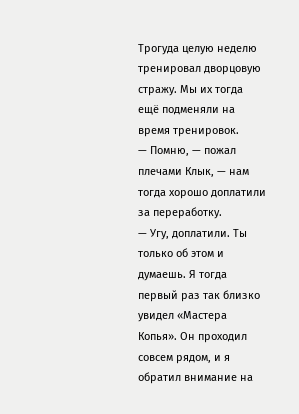Трогуда целую неделю тренировал дворцовую стражу. Мы их тогда ещё подменяли на время тренировок.
— Помню, — пожал плечами Клык, — нам тогда хорошо доплатили за переработку.
— Угу, доплатили. Ты только об этом и думаешь. Я тогда первый раз так близко увидел «Мастера Копья». Он проходил совсем рядом, и я обратил внимание на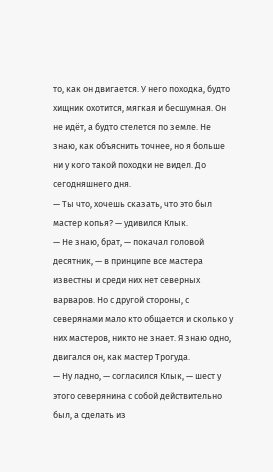то, как он двигается. У него походка, будто хищник охотится, мягкая и бесшумная. Он не идёт, а будто стелется по земле. Не знаю, как объяснить точнее, но я больше ни у кого такой походки не видел. До сегодняшнего дня.
— Ты что, хочешь сказать, что это был мастер копья? — удивился Клык.
— Не знаю, брат, — покачал головой десятник, — в принципе все мастера известны и среди них нет северных варваров. Но с другой стороны, с северянами мало кто общается и сколько у них мастеров, никто не знает. Я знаю одно, двигался он, как мастер Трогуда.
— Ну ладно, — согласился Клык, — шест у этого северянина с собой действительно был, а сделать из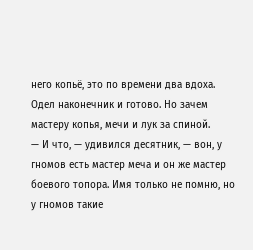него копьё, это по времени два вдоха. Одел наконечник и готово. Но зачем мастеру копья, мечи и лук за спиной.
— И что, — удивился десятник, — вон, у гномов есть мастер меча и он же мастер боевого топора. Имя только не помню, но у гномов такие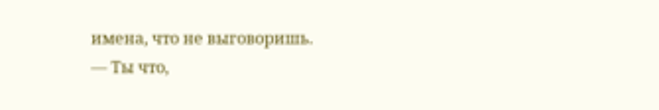имена, что не выговоришь.
— Ты что,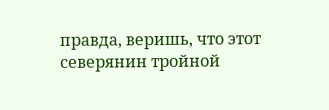правда, веришь, что этот северянин тройной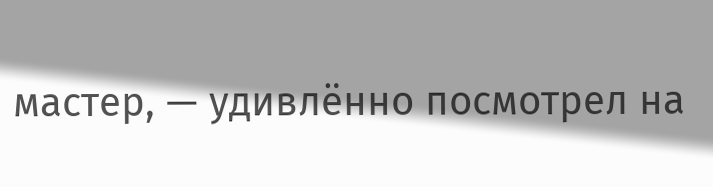мастер, — удивлённо посмотрел на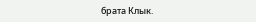брата Клык.